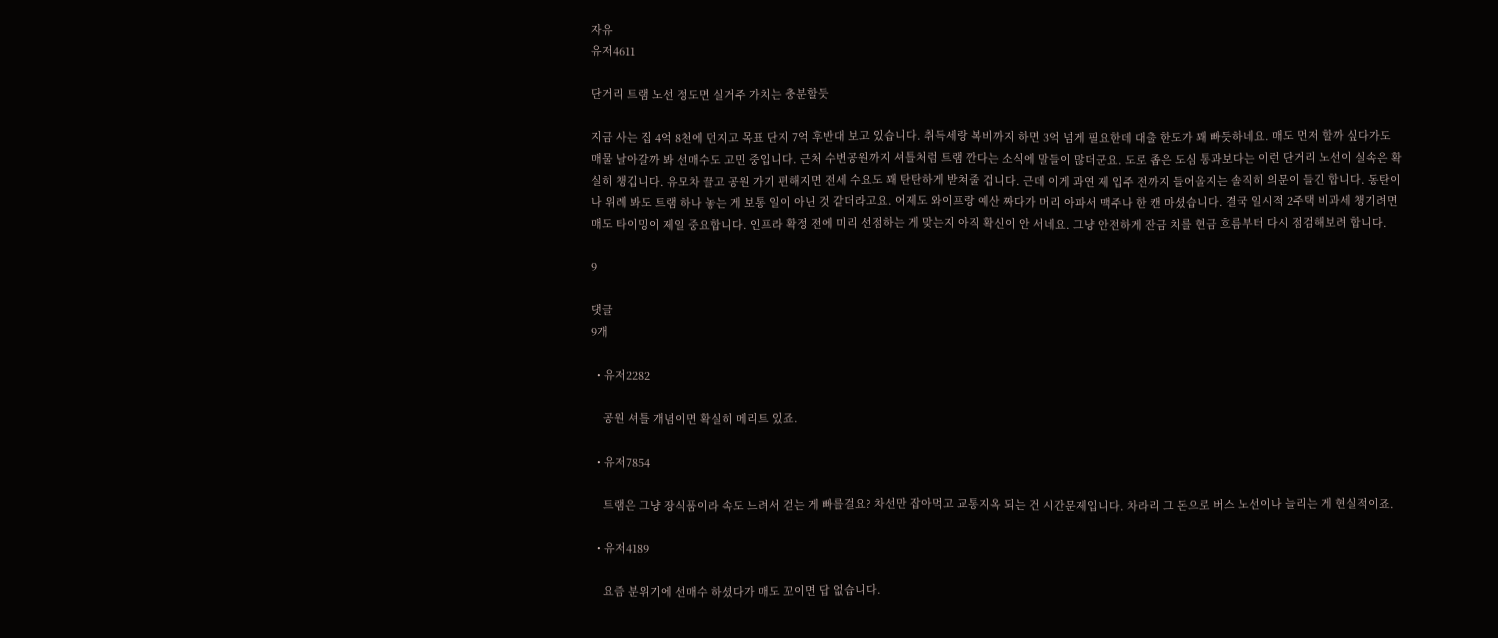자유
유저4611

단거리 트램 노선 정도면 실거주 가치는 충분할듯

지금 사는 집 4억 8천에 던지고 목표 단지 7억 후반대 보고 있습니다. 취득세랑 복비까지 하면 3억 넘게 필요한데 대출 한도가 꽤 빠듯하네요. 매도 먼저 할까 싶다가도 매물 날아갈까 봐 선매수도 고민 중입니다. 근처 수변공원까지 셔틀처럼 트램 깐다는 소식에 말들이 많더군요. 도로 좁은 도심 통과보다는 이런 단거리 노선이 실속은 확실히 챙깁니다. 유모차 끌고 공원 가기 편해지면 전세 수요도 꽤 탄탄하게 받쳐줄 겁니다. 근데 이게 과연 제 입주 전까지 들어올지는 솔직히 의문이 들긴 합니다. 동탄이나 위례 봐도 트램 하나 놓는 게 보통 일이 아닌 것 같더라고요. 어제도 와이프랑 예산 짜다가 머리 아파서 맥주나 한 캔 마셨습니다. 결국 일시적 2주택 비과세 챙기려면 매도 타이밍이 제일 중요합니다. 인프라 확정 전에 미리 선점하는 게 맞는지 아직 확신이 안 서네요. 그냥 안전하게 잔금 치를 현금 흐름부터 다시 점검해보려 합니다.

9

댓글
9개

  • 유저2282

    공원 셔틀 개념이면 확실히 메리트 있죠.

  • 유저7854

    트램은 그냥 장식품이라 속도 느려서 걷는 게 빠를걸요? 차선만 잡아먹고 교통지옥 되는 건 시간문제입니다. 차라리 그 돈으로 버스 노선이나 늘리는 게 현실적이죠.

  • 유저4189

    요즘 분위기에 선매수 하셨다가 매도 꼬이면 답 없습니다.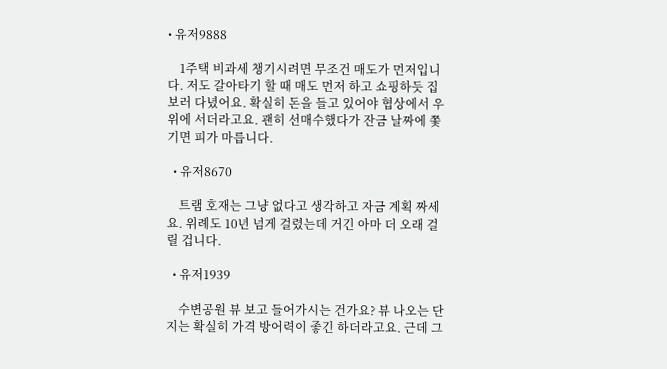• 유저9888

    1주택 비과세 챙기시려면 무조건 매도가 먼저입니다. 저도 갈아타기 할 때 매도 먼저 하고 쇼핑하듯 집 보러 다녔어요. 확실히 돈을 들고 있어야 협상에서 우위에 서더라고요. 괜히 선매수했다가 잔금 날짜에 쫓기면 피가 마릅니다.

  • 유저8670

    트램 호재는 그냥 없다고 생각하고 자금 계획 짜세요. 위례도 10년 넘게 걸렸는데 거긴 아마 더 오래 걸릴 겁니다.

  • 유저1939

    수변공원 뷰 보고 들어가시는 건가요? 뷰 나오는 단지는 확실히 가격 방어력이 좋긴 하더라고요. 근데 그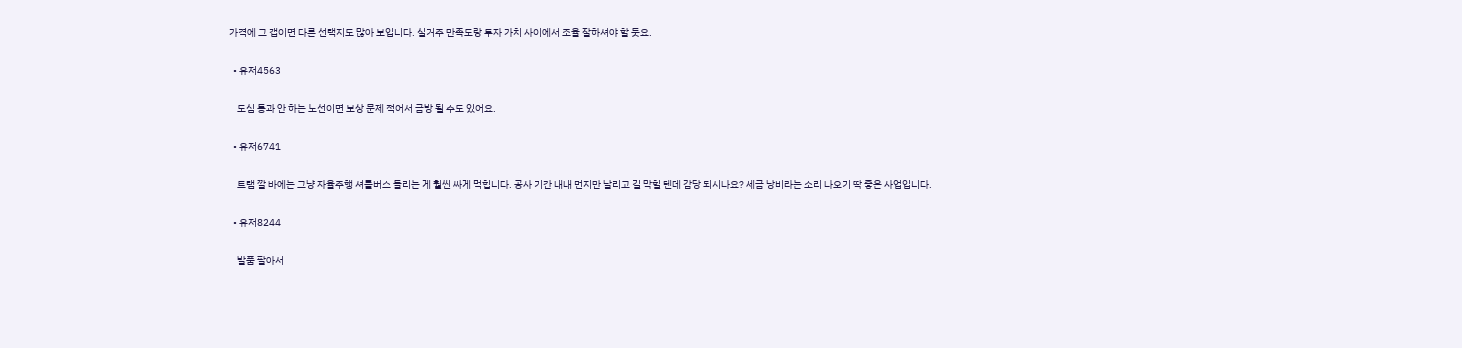가격에 그 갭이면 다른 선택지도 많아 보입니다. 실거주 만족도랑 투자 가치 사이에서 조율 잘하셔야 할 듯요.

  • 유저4563

    도심 통과 안 하는 노선이면 보상 문제 적어서 금방 될 수도 있어요.

  • 유저6741

    트램 깔 바에는 그냥 자율주행 셔틀버스 돌리는 게 훨씬 싸게 먹힙니다. 공사 기간 내내 먼지만 날리고 길 막힐 텐데 감당 되시나요? 세금 낭비라는 소리 나오기 딱 좋은 사업입니다.

  • 유저8244

    발품 팔아서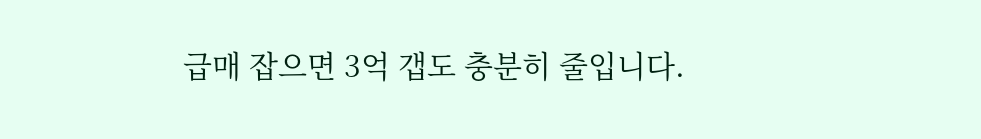급매 잡으면 3억 갭도 충분히 줄입니다.